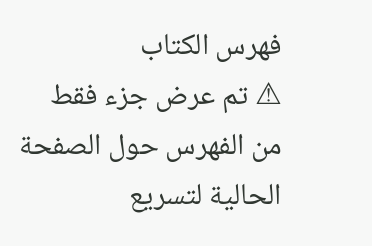فهرس الكتاب
⚠ تم عرض جزء فقط من الفهرس حول الصفحة الحالية لتسريع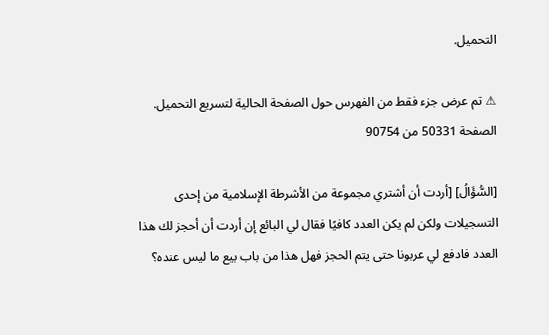التحميل.

⚠ تم عرض جزء فقط من الفهرس حول الصفحة الحالية لتسريع التحميل.
الصفحة 50331 من 90754

[السُّؤَالُ] [أردت أن أشتري مجموعة من الأشرطة الإسلامية من إحدى التسجيلات ولكن لم يكن العدد كافيًا فقال لي البائع إن أردت أن أحجز لك هذا العدد فادفع لي عربونا حتى يتم الحجز فهل هذا من باب بيع ما ليس عنده؟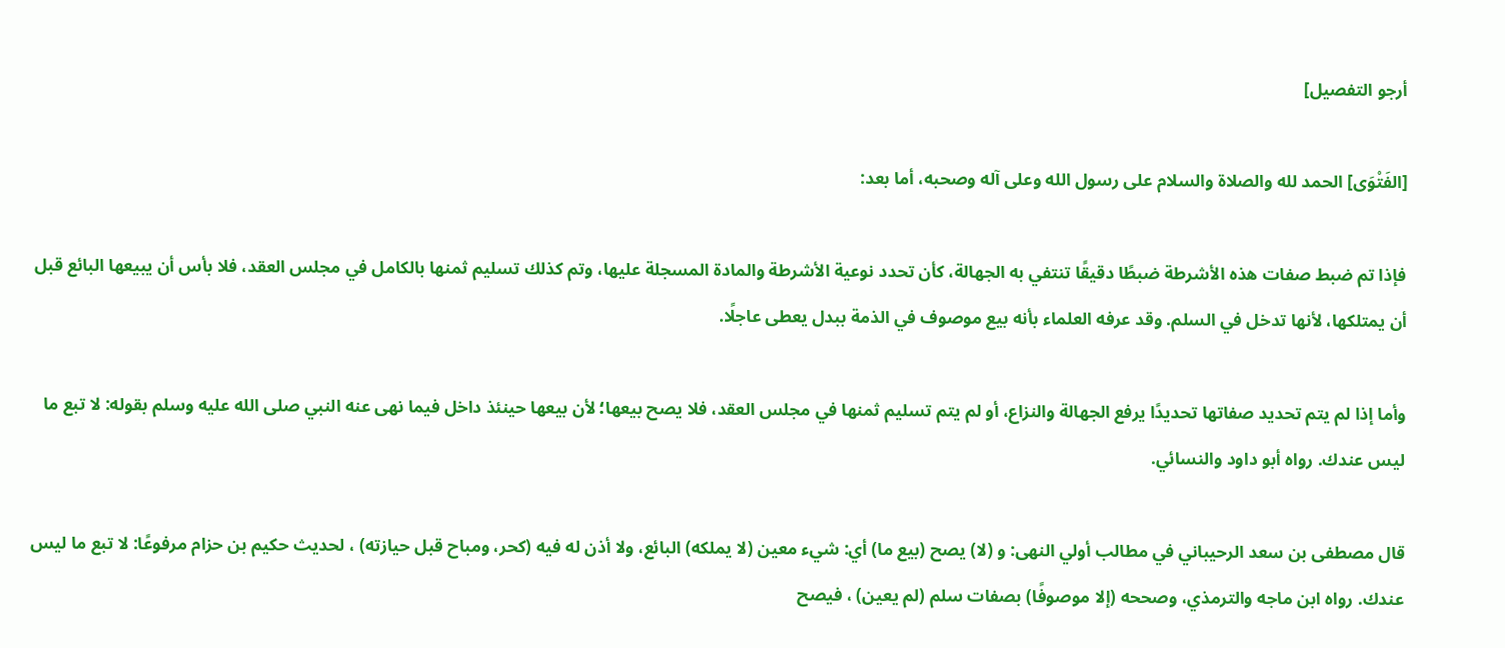أرجو التفصيل]

[الفَتْوَى] الحمد لله والصلاة والسلام على رسول الله وعلى آله وصحبه، أما بعد:

فإذا تم ضبط صفات هذه الأشرطة ضبطًا دقيقًا تنتفي به الجهالة، كأن تحدد نوعية الأشرطة والمادة المسجلة عليها، وتم كذلك تسليم ثمنها بالكامل في مجلس العقد، فلا بأس أن يبيعها البائع قبل أن يمتلكها، لأنها تدخل في السلم. وقد عرفه العلماء بأنه بيع موصوف في الذمة ببدل يعطى عاجلًا.

وأما إذا لم يتم تحديد صفاتها تحديدًا يرفع الجهالة والنزاع، أو لم يتم تسليم ثمنها في مجلس العقد، فلا يصح بيعها؛ لأن بيعها حينئذ داخل فيما نهى عنه النبي صلى الله عليه وسلم بقوله: لا تبع ما ليس عندك. رواه أبو داود والنسائي.

قال مصطفى بن سعد الرحيباني في مطالب أولي النهى: و (لا) يصح (بيع ما) أي: شيء معين (لا يملكه) البائع، ولا أذن له فيه (كحر، ومباح قبل حيازته) ، لحديث حكيم بن حزام مرفوعًا: لا تبع ما ليس عندك. رواه ابن ماجه والترمذي، وصححه (إلا موصوفًا) بصفات سلم (لم يعين) ، فيصح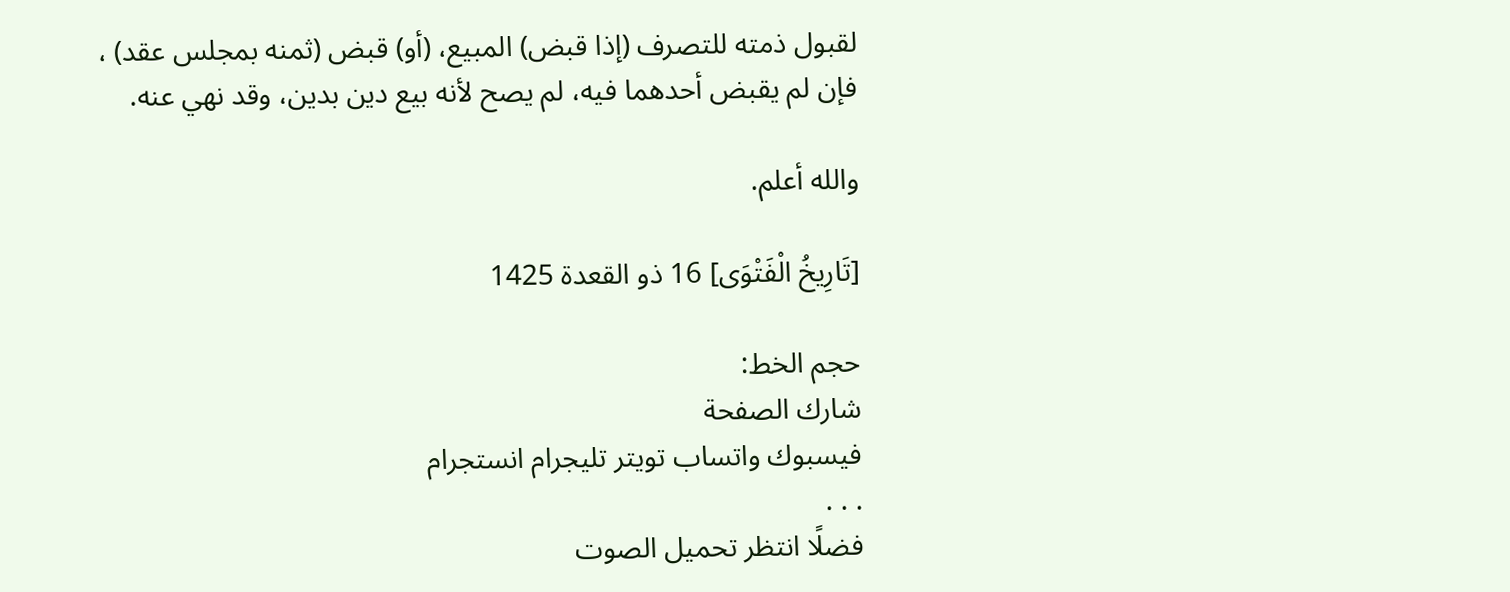لقبول ذمته للتصرف (إذا قبض) المبيع، (أو) قبض (ثمنه بمجلس عقد) ، فإن لم يقبض أحدهما فيه، لم يصح لأنه بيع دين بدين، وقد نهي عنه.

والله أعلم.

[تَارِيخُ الْفَتْوَى] 16 ذو القعدة 1425

حجم الخط:
شارك الصفحة
فيسبوك واتساب تويتر تليجرام انستجرام
. . .
فضلًا انتظر تحميل الصوت